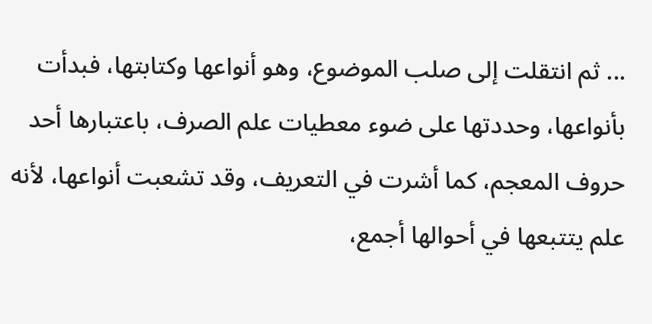... ثم انتقلت إلى صلب الموضوع، وهو أنواعها وكتابتها، فبدأت بأنواعها، وحددتها على ضوء معطيات علم الصرف، باعتبارها أحد حروف المعجم، كما أشرت في التعريف، وقد تشعبت أنواعها، لأنه علم يتتبعها في أحوالها أجمع،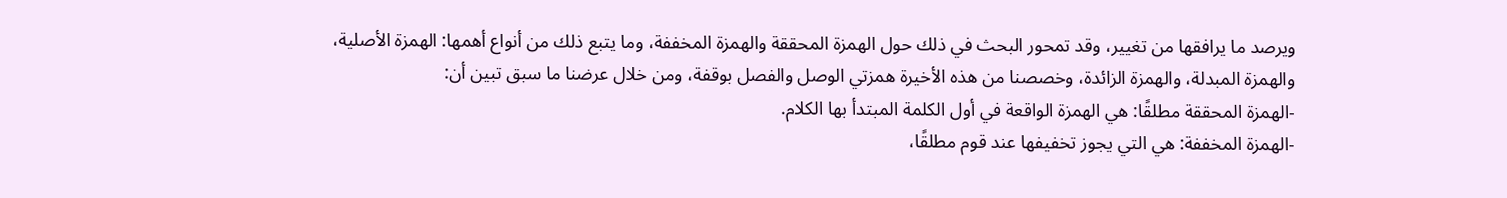ويرصد ما يرافقها من تغيير، وقد تمحور البحث في ذلك حول الهمزة المحققة والهمزة المخففة، وما يتبع ذلك من أنواع أهمها: الهمزة الأصلية، والهمزة المبدلة، والهمزة الزائدة، وخصصنا من هذه الأخيرة همزتي الوصل والفصل بوقفة، ومن خلال عرضنا ما سبق تبين أن:
-الهمزة المحققة مطلقًا: هي الهمزة الواقعة في أول الكلمة المبتدأ بها الكلام.
-الهمزة المخففة: هي التي يجوز تخفيفها عند قوم مطلقًا،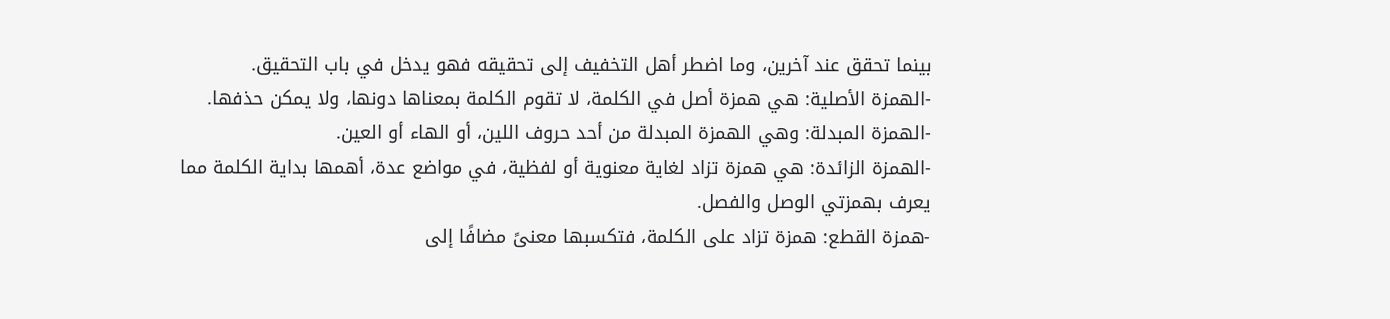بينما تحقق عند آخرين، وما اضطر أهل التخفيف إلى تحقيقه فهو يدخل في باب التحقيق.
-الهمزة الأصلية: هي همزة أصل في الكلمة، لا تقوم الكلمة بمعناها دونها، ولا يمكن حذفها.
-الهمزة المبدلة: وهي الهمزة المبدلة من أحد حروف اللين، أو الهاء أو العين.
-الهمزة الزائدة: هي همزة تزاد لغاية معنوية أو لفظية، في مواضع عدة، أهمها بداية الكلمة مما يعرف بهمزتي الوصل والفصل.
-همزة القطع: همزة تزاد على الكلمة، فتكسبها معنىً مضافًا إلى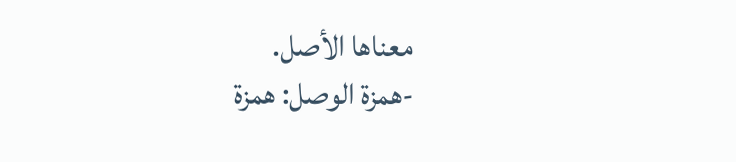معناها الأصل.
-همزة الوصل: همزة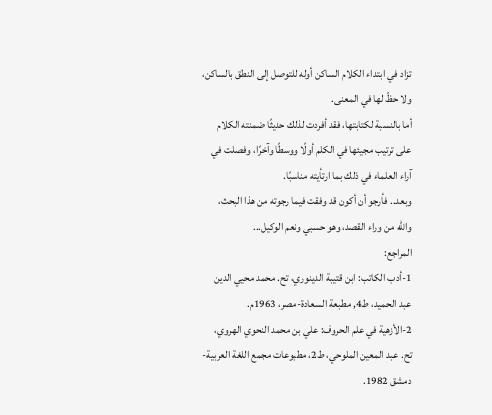تزاد في ابتداء الكلام الساكن أوله للتوصل إلى النطق بالساكن، ولا حظّ لها في المعنى.
أما بالنسبة لكتابتها، فقد أفردت لذلك حديثًا ضمنته الكلام على ترتيب مجيئها في الكلم أولًا ووسطًا وآخرًا، وفصلت في آراء العلماء في ذلك بما ارتأيته مناسبًا.
وبعد.. فأرجو أن أكون قد وفقت فيما رجوته من هذا البحث، والله من وراء القصد، وهو حسبي ونعم الوكيل...
المراجع:
1-أدب الكاتب: ابن قتيبة الدينوري، تح. محمد محيي الدين عبد الحميد، ط4, مطبعة السعادة-مصر، 1963م.
2-الأزهية في علم الحروف: علي بن محمد النحوي الهروي، تح. عبد المعين الملوحي، ط2، مطبوعات مجمع اللغة العربية- دمشق 1982.